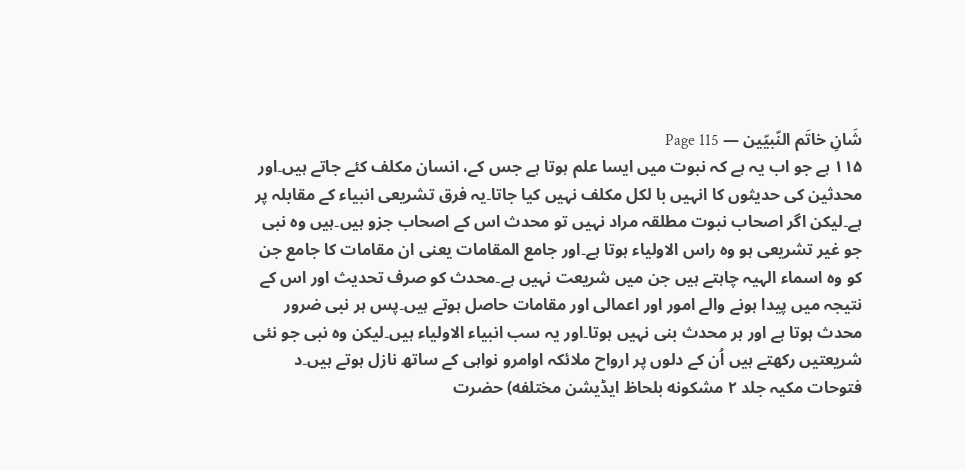شَانِ خاتَم النّبیّین — Page 115
۱۱۵ ہے جو اب یہ ہے کہ نبوت میں ایسا علم ہوتا ہے جس کے، انسان مکلف کئے جاتے ہیں۔اور محدثین کی حدیثوں کا انہیں با لکل مکلف نہیں کیا جاتا۔یہ فرق تشریعی انبیاء کے مقابلہ پر ہے۔لیکن اگر اصحاب نبوت مطلقہ مراد نہیں تو محدث اس کے اصحاب جزو ہیں۔ہیں وہ نبی جو غیر تشریعی ہو وہ راس الاولیاء ہوتا ہے۔اور جامع المقامات یعنی ان مقامات کا جامع جن کو وہ اسماء الہیہ چاہتے ہیں جن میں شریعت نہیں ہے۔محدث کو صرف تحدیث اور اس کے نتیجہ میں پیدا ہونے والے امور اور اعمالی اور مقامات حاصل ہوتے ہیں۔پس ہر نبی ضرور محدث ہوتا ہے اور ہر محدث بنی نہیں ہوتا۔اور یہ سب انبیاء الاولیاء ہیں۔لیکن وہ نبی جو نئی شریعتیں رکھتے ہیں اُن کے دلوں پر ارواح ملائکہ اوامرو نواہی کے ساتھ نازل ہوتے ہیں۔د فتوحات مکیہ جلد ۲ مشکونه بلحاظ ایڈیشن مختلفه) حضرت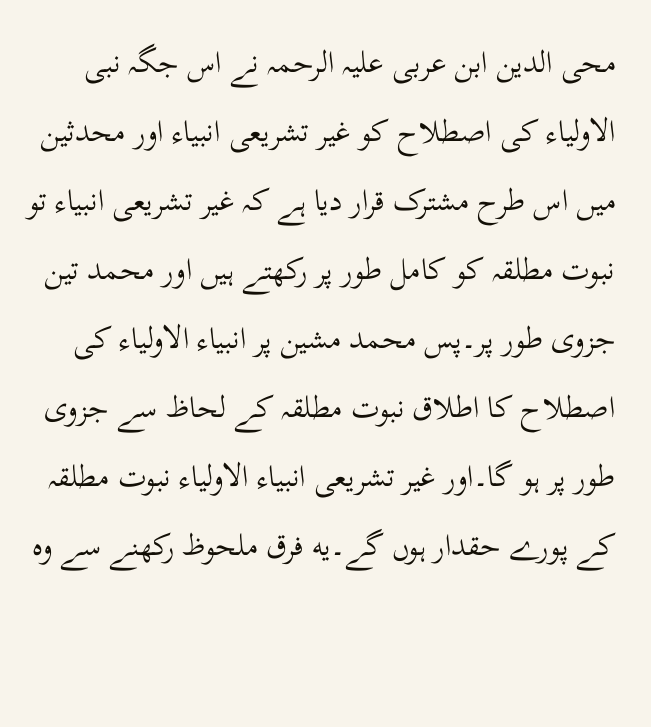محی الدین ابن عربی علیہ الرحمہ نے اس جگہ نبی الاولیاء کی اصطلاح کو غیر تشریعی انبیاء اور محدثین میں اس طرح مشترک قرار دیا ہے کہ غیر تشریعی انبیاء تو نبوت مطلقہ کو کامل طور پر رکھتے ہیں اور محمد تین جزوی طور پر۔پس محمد مشین پر انبیاء الاولیاء کی اصطلاح کا اطلاق نبوت مطلقہ کے لحاظ سے جزوی طور پر ہو گا۔اور غیر تشریعی انبیاء الاولیاء نبوت مطلقہ کے پورے حقدار ہوں گے۔یه فرق ملحوظ رکھنے سے وہ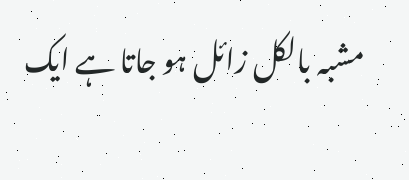مشبہ بالکل زائل ہو جاتا ہے ایک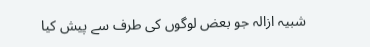شبیہ ازالہ جو بعض لوگوں کی طرف سے پیش کیا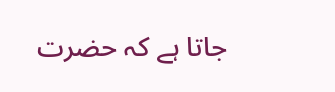جاتا ہے کہ حضرت